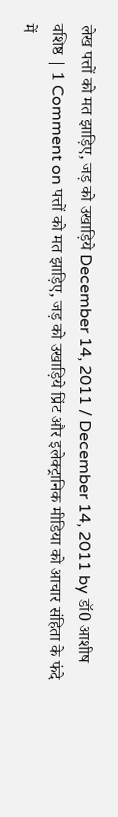लेख पत्तों को मत झाड़िए, जड़ को उखाड़िये December 14, 2011 / December 14, 2011 by डॉ0 आशीष वशिष्ठ | 1 Comment on पत्तों को मत झाड़िए, जड़ को उखाड़िये प्रिंट और इलेक्ट्रानिक मीडिया को आचार संहिता के फंदे में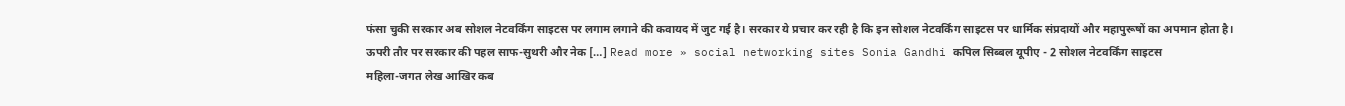फंसा चुकी सरकार अब सोशल नेटवर्किंग साइटस पर लगाम लगाने की कवायद में जुट गई है। सरकार ये प्रचार कर रही है कि इन सोशल नेटवर्किंग साइटस पर धार्मिक संप्रदायों और महापुरूषों का अपमान होता है। ऊपरी तौर पर सरकार की पहल साफ-सुथरी और नेक […] Read more » social networking sites Sonia Gandhi कपिल सिब्बल यूपीए - 2 सोशल नेटवर्किंग साइटस
महिला-जगत लेख आखिर कब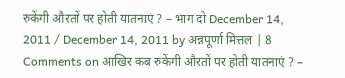रुकेंगी औरतों पर होती यातनाएं ? – भाग दो December 14, 2011 / December 14, 2011 by अन्नपूर्णा मित्तल | 8 Comments on आखिर कब रुकेंगी औरतों पर होती यातनाएं ? –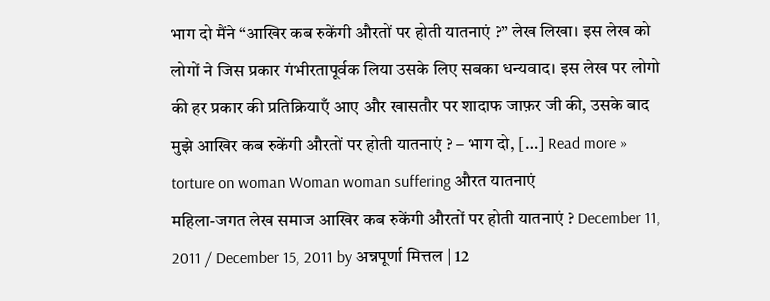भाग दो मैंने “आखिर कब रुकेंगी औरतों पर होती यातनाएं ?” लेख लिखा। इस लेख को लोगों ने जिस प्रकार गंभीरतापूर्वक लिया उसके लिए सबका धन्यवाद। इस लेख पर लोगो की हर प्रकार की प्रतिक्रियाएँ आए और खासतौर पर शादाफ जाफ़र जी की, उसके बाद मुझे आखिर कब रुकेंगी औरतों पर होती यातनाएं ? – भाग दो, […] Read more » torture on woman Woman woman suffering औरत यातनाएं
महिला-जगत लेख समाज आखिर कब रुकेंगी औरतों पर होती यातनाएं ? December 11, 2011 / December 15, 2011 by अन्नपूर्णा मित्तल | 12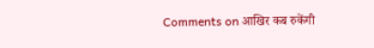Comments on आखिर कब रुकेंगी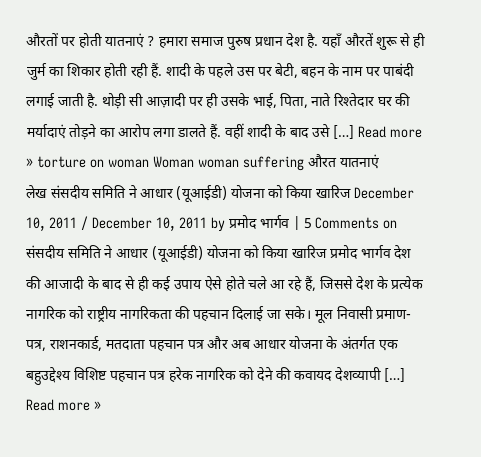औरतों पर होती यातनाएं ? हमारा समाज पुरुष प्रधान देश है. यहाँ औरतें शुरू से ही जुर्म का शिकार होती रही हैं. शादी के पहले उस पर बेटी, बहन के नाम पर पाबंदी लगाई जाती है. थोड़ी सी आज़ादी पर ही उसके भाई, पिता, नाते रिश्तेदार घर की मर्यादाएं तोड़ने का आरोप लगा डालते हैं. वहीं शादी के बाद उसे […] Read more » torture on woman Woman woman suffering औरत यातनाएं
लेख संसदीय समिति ने आधार (यूआईडी) योजना को किया खारिज December 10, 2011 / December 10, 2011 by प्रमोद भार्गव | 5 Comments on संसदीय समिति ने आधार (यूआईडी) योजना को किया खारिज प्रमोद भार्गव देश की आजादी के बाद से ही कई उपाय ऐसे होते चले आ रहे हैं, जिससे देश के प्रत्येक नागरिक को राष्ट्रीय नागरिकता की पहचान दिलाई जा सके। मूल निवासी प्रमाण-पत्र, राशनकार्ड, मतदाता पहचान पत्र और अब आधार योजना के अंतर्गत एक बहुउद्देश्य विशिष्ट पहचान पत्र हरेक नागरिक को देने की कवायद देशव्यापी […] Read more »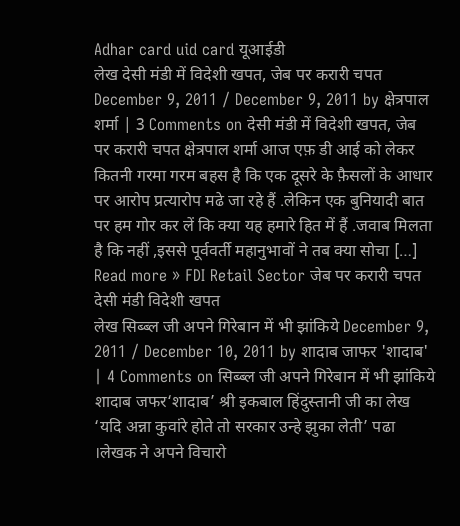Adhar card uid card यूआईडी
लेख देसी मंडी में विदेशी खपत, जेब पर करारी चपत December 9, 2011 / December 9, 2011 by क्षेत्रपाल शर्मा | 3 Comments on देसी मंडी में विदेशी खपत, जेब पर करारी चपत क्षेत्रपाल शर्मा आज एफ़ डी आई को लेकर कितनी गरमा गरम बहस है कि एक दूसरे के फ़ैसलों के आधार पर आरोप प्रत्यारोप मढे जा रहे हैं .लेकिन एक बुनियादी बात पर हम गोर कर लें कि क्या यह हमारे हित में हैं .जवाब मिलता है कि नहीं ,इससे पूर्ववर्ती महानुभावों ने तब क्या सोचा […] Read more » FDI Retail Sector जेब पर करारी चपत देसी मंडी विदेशी खपत
लेख सिब्ब्ल जी अपने गिरेबान में भी झांकिये December 9, 2011 / December 10, 2011 by शादाब जाफर 'शादाब' | 4 Comments on सिब्ब्ल जी अपने गिरेबान में भी झांकिये शादाब जफर‘शादाब’ श्री इकबाल हिंदुस्तानी जी का लेख ‘यदि अन्ना कुवांरे होते तो सरकार उन्हे झुका लेती’ पढा ।लेखक ने अपने विचारो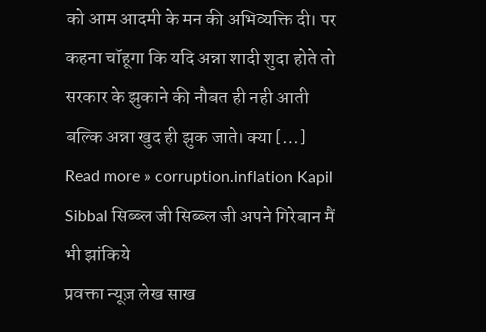को आम आदमी के मन की अभिव्यक्ति दी। पर कहना चॉहूगा कि यदि अन्ना शादी शुदा होते तो सरकार के झुकाने की नौबत ही नही आती बल्कि अन्ना खुद ही झुक जाते। क्या […] Read more » corruption.inflation Kapil Sibbal सिब्ब्ल जी सिब्ब्ल जी अपने गिरेबान मैं भी झांकिये
प्रवक्ता न्यूज़ लेख साख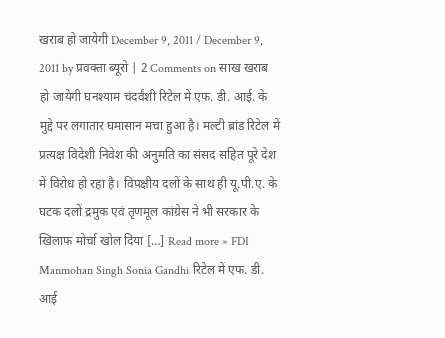खराब हो जायेगी December 9, 2011 / December 9, 2011 by प्रवक्ता ब्यूरो | 2 Comments on साख खराब हो जायेगी घनश्याम चंदर्वंशी रिटेल में एफ. डी. आई. के मुद्दे पर लगातार घमासान मचा हुआ है। मल्टी ब्रांड रिटेल में प्रत्यक्ष विदेशी निवेश की अनुमति का संसद सहित पूरे देश में विरोध हो रहा है। विपक्षीय दलों के साथ ही यू.पी.ए. के घटक दलों द्रमुक एवं तृणमूल कांग्रेस ने भी सरकार के खिलाफ मोर्चा खोल दिया […] Read more » FDI Manmohan Singh Sonia Gandhi रिटेल में एफ. डी. आई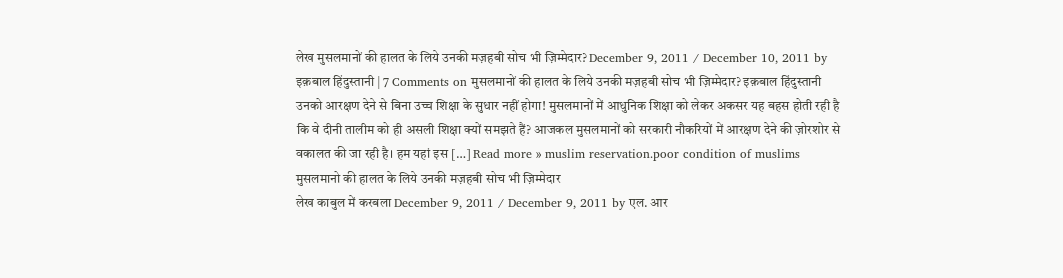लेख मुसलमानों की हालत के लिये उनकी मज़हबी सोच भी ज़िम्मेदार? December 9, 2011 / December 10, 2011 by इक़बाल हिंदुस्तानी | 7 Comments on मुसलमानों की हालत के लिये उनकी मज़हबी सोच भी ज़िम्मेदार? इक़बाल हिंदुस्तानी उनको आरक्षण देने से बिना उच्च शिक्षा के सुधार नहीं होगा! मुसलमानों में आधुनिक शिक्षा को लेकर अकसर यह बहस होती रही है कि वे दीनी तालीम को ही असली शिक्षा क्यों समझते हैं? आजकल मुसलमानों को सरकारी नौकरियों में आरक्षण देने की ज़ोरशोर से वकालत की जा रही है। हम यहां इस […] Read more » muslim reservation.poor condition of muslims मुसलमानो की हालत के लिये उनकी मज़हबी सोच भी ज़िम्मेदार
लेख काबुल में करबला December 9, 2011 / December 9, 2011 by एल. आर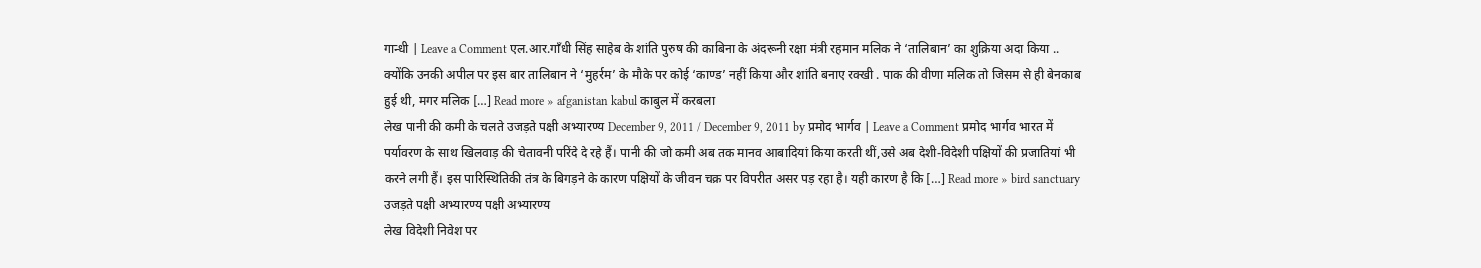गान्धी | Leave a Comment एल.आर.गाँधी सिंह साहेब के शांति पुरुष की काबिना के अंदरूनी रक्षा मंत्री रहमान मलिक ने ‘तालिबान’ का शुक्रिया अदा किया .. क्योंकि उनकी अपील पर इस बार तालिबान ने ‘मुहर्रम’ के मौके पर कोई ‘काण्ड’ नहीं किया और शांति बनाए रक्खी . पाक की वीणा मलिक तो जिसम से ही बेनकाब हुई थी, मगर मलिक […] Read more » afganistan kabul काबुल में करबला
लेख पानी की कमी के चलते उजड़ते पक्षी अभ्यारण्य December 9, 2011 / December 9, 2011 by प्रमोद भार्गव | Leave a Comment प्रमोद भार्गव भारत में पर्यावरण के साथ खिलवाड़ की चेतावनी परिंदे दे रहे हैं। पानी की जो कमी अब तक मानव आबादियां किया करती थीं,उसे अब देशी-विदेशी पक्षियों की प्रजातियां भी करने लगी हैं। इस पारिस्थितिकी तंत्र के बिगड़ने के कारण पक्षियों के जीवन चक्र पर विपरीत असर पड़ रहा है। यही कारण है कि […] Read more » bird sanctuary उजड़ते पक्षी अभ्यारण्य पक्षी अभ्यारण्य
लेख विदेशी निवेश पर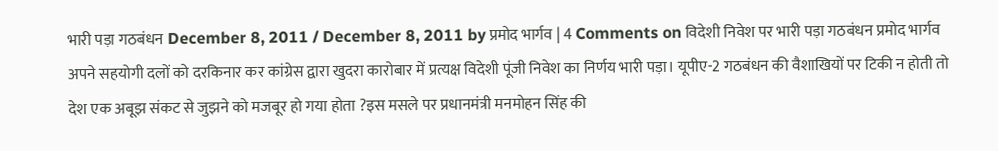भारी पड़ा गठबंधन December 8, 2011 / December 8, 2011 by प्रमोद भार्गव | 4 Comments on विदेशी निवेश पर भारी पड़ा गठबंधन प्रमोद भार्गव अपने सहयोगी दलों को दरकिनार कर कांग्रेस द्वारा खुदरा कारोबार में प्रत्यक्ष विदेशी पूंजी निवेश का निर्णय भारी पड़ा। यूपीए-2 गठबंधन की वैशाखियों पर टिकी न होती तो देश एक अबूझ संकट से जुझने को मजबूर हो गया होता ?इस मसले पर प्रधानमंत्री मनमोहन सिंह की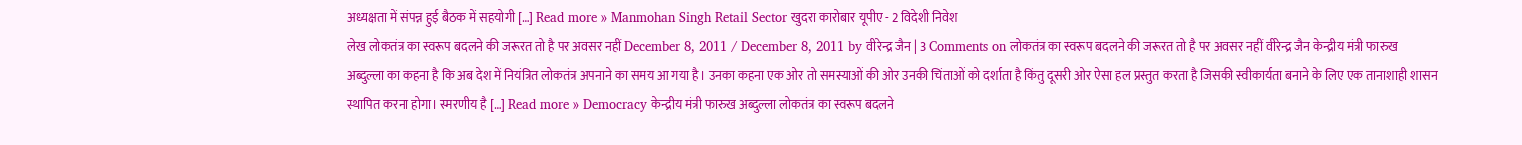अध्यक्षता में संपन्न हुई बैठक में सहयोगी […] Read more » Manmohan Singh Retail Sector खुदरा कारोबार यूपीए - 2 विदेशी निवेश
लेख लोकतंत्र का स्वरूप बदलने की जरूरत तो है पर अवसर नहीं December 8, 2011 / December 8, 2011 by वीरेन्द्र जैन | 3 Comments on लोकतंत्र का स्वरूप बदलने की जरूरत तो है पर अवसर नहीं वीरेन्द्र जैन केन्द्रीय मंत्री फारुख अब्दुल्ला का कहना है कि अब देश में नियंत्रित लोकतंत्र अपनाने का समय आ गया है। उनका कहना एक ओर तो समस्याओं की ओर उनकी चिंताओं को दर्शाता है किंतु दूसरी ओर ऐसा हल प्रस्तुत करता है जिसकी स्वीकार्यता बनाने के लिए एक तानाशाही शासन स्थापित करना होगा। स्मरणीय है […] Read more » Democracy केन्द्रीय मंत्री फारुख अब्दुल्ला लोकतंत्र का स्वरूप बदलने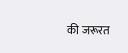की जरूरत